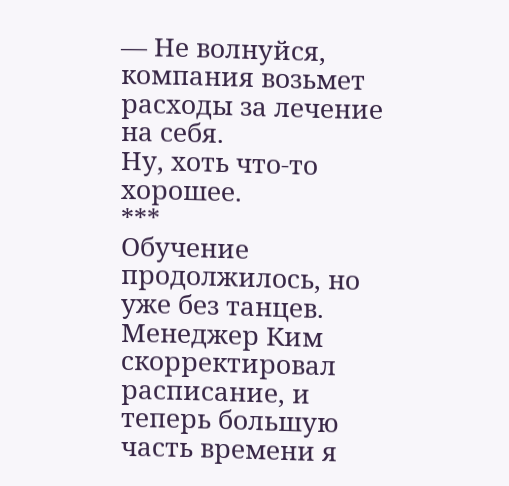— Не волнуйся, компания возьмет расходы за лечение на себя.
Ну, хоть что-то хорошее.
***
Обучение продолжилось, но уже без танцев. Менеджер Ким скорректировал расписание, и теперь большую часть времени я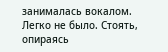занималась вокалом. Легко не было. Стоять, опираясь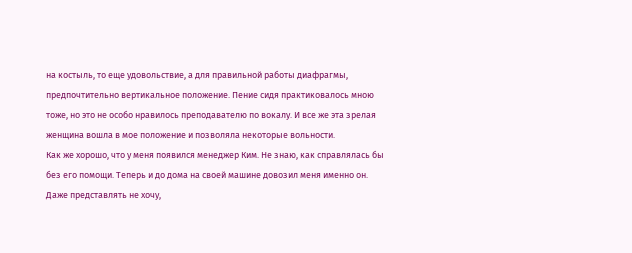на костыль, то еще удовольствие, а для правильной работы диафрагмы, предпочтительно вертикальное положение. Пение сидя практиковалось мною тоже, но это не особо нравилось преподавателю по вокалу. И все же эта зрелая женщина вошла в мое положение и позволяла некоторые вольности.
Как же хорошо, что у меня появился менеджер Ким. Не знаю, как справлялась бы без его помощи. Теперь и до дома на своей машине довозил меня именно он. Даже представлять не хочу,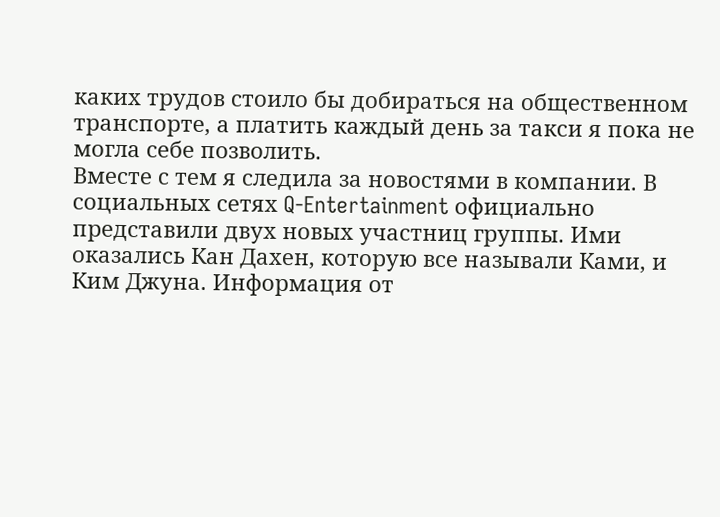каких трудов стоило бы добираться на общественном транспорте, а платить каждый день за такси я пока не могла себе позволить.
Вместе с тем я следила за новостями в компании. В социальных сетях Q-Entertainment официально представили двух новых участниц группы. Ими оказались Кан Дахен, которую все называли Ками, и Ким Джуна. Информация от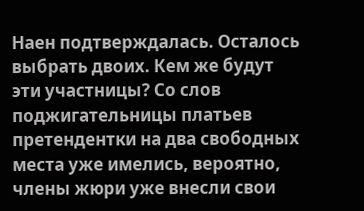Наен подтверждалась. Осталось выбрать двоих. Кем же будут эти участницы? Со слов поджигательницы платьев претендентки на два свободных места уже имелись, вероятно, члены жюри уже внесли свои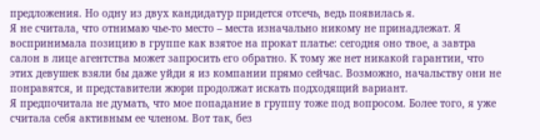предложения. Но одну из двух кандидатур придется отсечь, ведь появилась я.
Я не считала, что отнимаю чье-то место – места изначально никому не принадлежат. Я воспринимала позицию в группе как взятое на прокат платье: сегодня оно твое, а завтра салон в лице агентства может запросить его обратно. К тому же нет никакой гарантии, что этих девушек взяли бы даже уйди я из компании прямо сейчас. Возможно, начальству они не понравятся, и представители жюри продолжат искать подходящий вариант.
Я предпочитала не думать, что мое попадание в группу тоже под вопросом. Более того, я уже считала себя активным ее членом. Вот так, без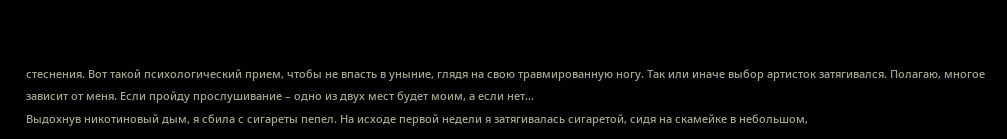стеснения. Вот такой психологический прием, чтобы не впасть в уныние, глядя на свою травмированную ногу. Так или иначе выбор артисток затягивался. Полагаю, многое зависит от меня. Если пройду прослушивание – одно из двух мест будет моим, а если нет…
Выдохнув никотиновый дым, я сбила с сигареты пепел. На исходе первой недели я затягивалась сигаретой, сидя на скамейке в небольшом,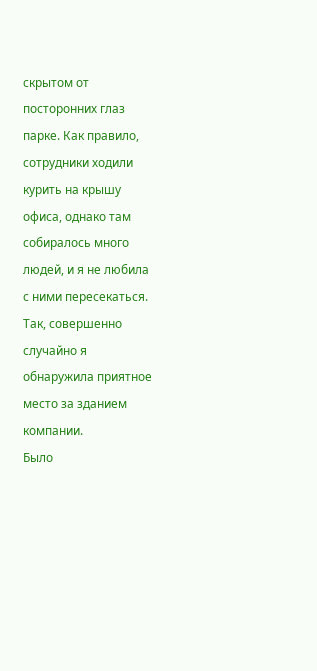скрытом от посторонних глаз парке. Как правило, сотрудники ходили курить на крышу офиса, однако там собиралось много людей, и я не любила с ними пересекаться. Так, совершенно случайно я обнаружила приятное место за зданием компании.
Было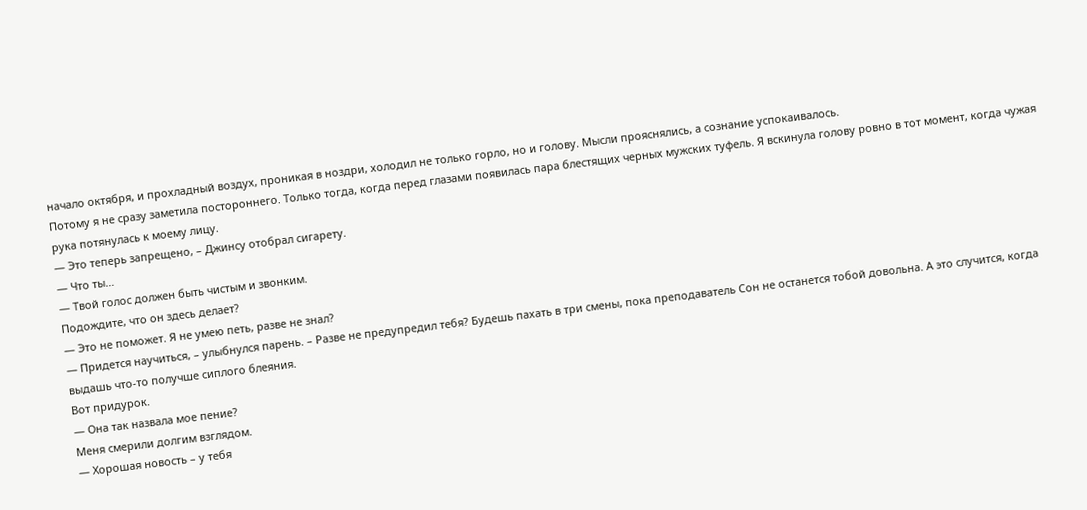начало октября, и прохладный воздух, проникая в ноздри, холодил не только горло, но и голову. Мысли прояснялись, а сознание успокаивалось.
Потому я не сразу заметила постороннего. Только тогда, когда перед глазами появилась пара блестящих черных мужских туфель. Я вскинула голову ровно в тот момент, когда чужая рука потянулась к моему лицу.
— Это теперь запрещено, – Джинсу отобрал сигарету.
— Что ты…
— Твой голос должен быть чистым и звонким.
Подождите, что он здесь делает?
— Это не поможет. Я не умею петь, разве не знал?
— Придется научиться, – улыбнулся парень. – Разве не предупредил тебя? Будешь пахать в три смены, пока преподаватель Сон не останется тобой довольна. А это случится, когда выдашь что-то получше сиплого блеяния.
Вот придурок.
— Она так назвала мое пение?
Меня смерили долгим взглядом.
— Хорошая новость – у тебя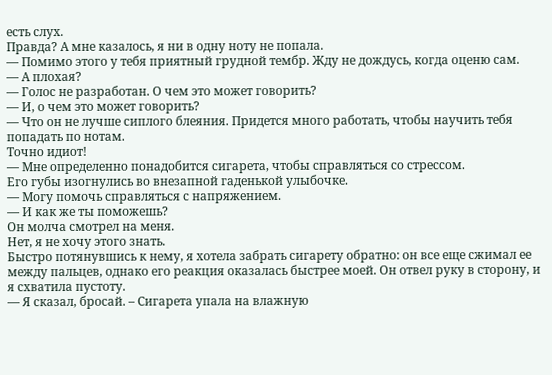есть слух.
Правда? А мне казалось, я ни в одну ноту не попала.
— Помимо этого у тебя приятный грудной тембр. Жду не дождусь, когда оценю сам.
— А плохая?
— Голос не разработан. О чем это может говорить?
— И, о чем это может говорить?
— Что он не лучше сиплого блеяния. Придется много работать, чтобы научить тебя попадать по нотам.
Точно идиот!
— Мне определенно понадобится сигарета, чтобы справляться со стрессом.
Его губы изогнулись во внезапной гаденькой улыбочке.
— Могу помочь справляться с напряжением.
— И как же ты поможешь?
Он молча смотрел на меня.
Нет, я не хочу этого знать.
Быстро потянувшись к нему, я хотела забрать сигарету обратно: он все еще сжимал ее между пальцев, однако его реакция оказалась быстрее моей. Он отвел руку в сторону, и я схватила пустоту.
— Я сказал, бросай. – Сигарета упала на влажную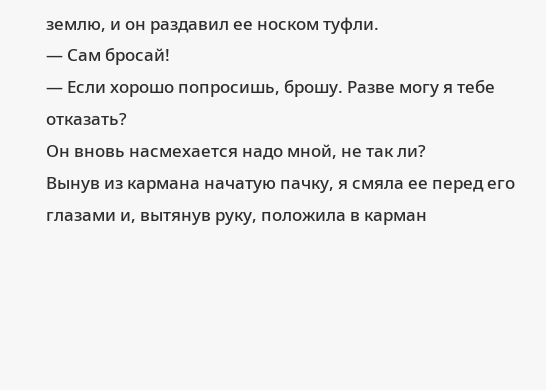землю, и он раздавил ее носком туфли.
— Сам бросай!
— Если хорошо попросишь, брошу. Разве могу я тебе отказать?
Он вновь насмехается надо мной, не так ли?
Вынув из кармана начатую пачку, я смяла ее перед его глазами и, вытянув руку, положила в карман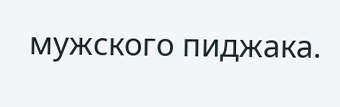мужского пиджака.